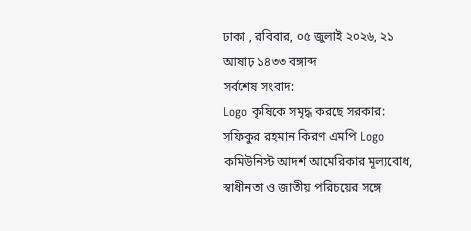ঢাকা , রবিবার, ০৫ জুলাই ২০২৬, ২১ আষাঢ় ১৪৩৩ বঙ্গাব্দ
সর্বশেষ সংবাদ:
Logo কৃষিকে সমৃদ্ধ করছে সরকার: সফিকুর রহমান কিরণ এমপি Logo কমিউনিস্ট আদর্শ আমেরিকার মূল্যবোধ, স্বাধীনতা ও জাতীয় পরিচয়ের সঙ্গে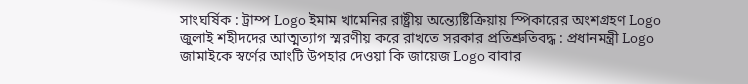সাংঘর্ষিক : ট্রাম্প Logo ইমাম খামেনির রাষ্ট্রীয় অন্ত্যেষ্টিক্রিয়ায় স্পিকারের অংশগ্রহণ Logo জুলাই শহীদদের আত্মত্যাগ স্মরণীয় করে রাখতে সরকার প্রতিশ্রুতিবদ্ধ : প্রধানমন্ত্রী Logo জামাইকে স্বর্ণের আংটি উপহার দেওয়া কি জায়েজ Logo বাবার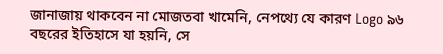জানাজায় থাকবেন না মোজতবা খামেনি, নেপথ্যে যে কারণ Logo ৯৬ বছরের ইতিহাসে যা হয়নি, সে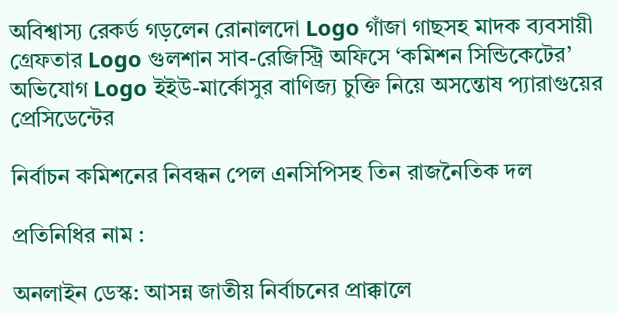অবিশ্বাস্য রেকর্ড গড়লেন রোনালদো Logo গাঁজা গাছসহ মাদক ব্যবসায়ী গ্রেফতার Logo গুলশান সাব-রেজিস্ট্রি অফিসে ‘কমিশন সিন্ডিকেটের’ অভিযোগ Logo ইইউ-মার্কোসুর বাণিজ্য চুক্তি নিয়ে অসন্তোষ প্যারাগুয়ের প্রেসিডেন্টের

নির্বাচন কমিশনের নিবন্ধন পেল এনসিপিসহ তিন রাজনৈতিক দল

প্রতিনিধির নাম :

অনলাইন ডেস্ক: আসন্ন জাতীয় নির্বাচনের প্রাক্কালে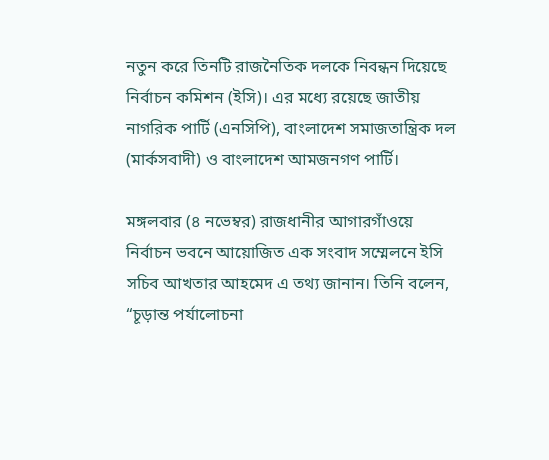নতুন করে তিনটি রাজনৈতিক দলকে নিবন্ধন দিয়েছে নির্বাচন কমিশন (ইসি)। এর মধ্যে রয়েছে জাতীয় নাগরিক পার্টি (এনসিপি), বাংলাদেশ সমাজতান্ত্রিক দল (মার্কসবাদী) ও বাংলাদেশ আমজনগণ পার্টি।

মঙ্গলবার (৪ নভেম্বর) রাজধানীর আগারগাঁওয়ে নির্বাচন ভবনে আয়োজিত এক সংবাদ সম্মেলনে ইসি সচিব আখতার আহমেদ এ তথ্য জানান। তিনি বলেন, “চূড়ান্ত পর্যালোচনা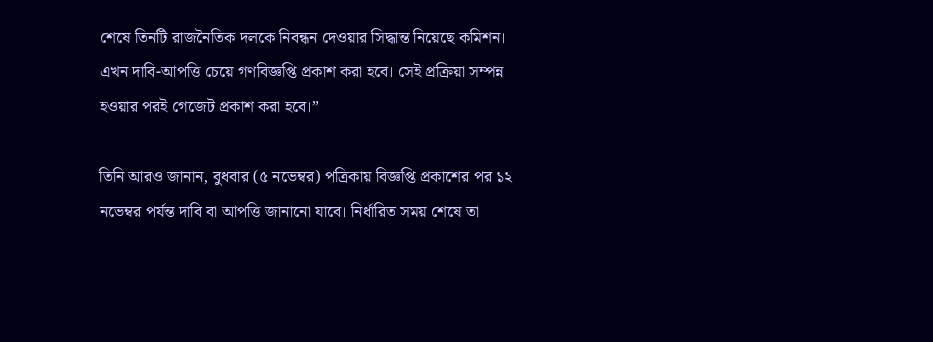শেষে তিনটি রাজনৈতিক দলকে নিবন্ধন দেওয়ার সিদ্ধান্ত নিয়েছে কমিশন। এখন দাবি-আপত্তি চেয়ে গণবিজ্ঞপ্তি প্রকাশ করা হবে। সেই প্রক্রিয়া সম্পন্ন হওয়ার পরই গেজেট প্রকাশ করা হবে।”

তিনি আরও জানান, বুধবার (৫ নভেম্বর) পত্রিকায় বিজ্ঞপ্তি প্রকাশের পর ১২ নভেম্বর পর্যন্ত দাবি বা আপত্তি জানানো যাবে। নির্ধারিত সময় শেষে তা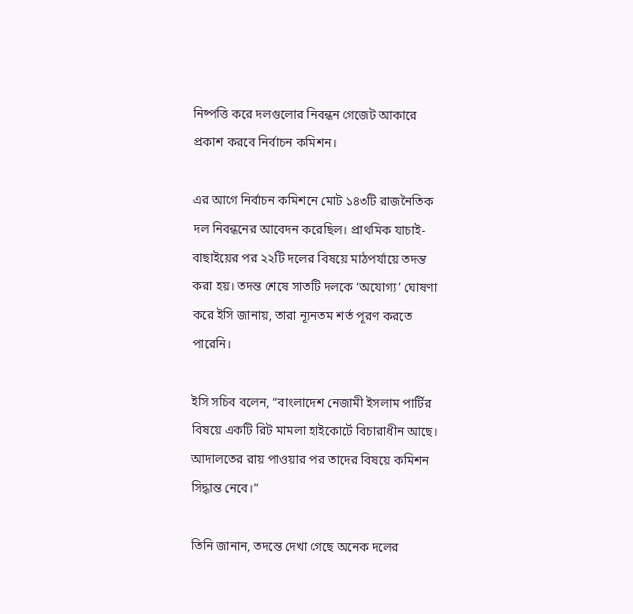নিষ্পত্তি করে দলগুলোর নিবন্ধন গেজেট আকারে প্রকাশ করবে নির্বাচন কমিশন।

এর আগে নির্বাচন কমিশনে মোট ১৪৩টি রাজনৈতিক দল নিবন্ধনের আবেদন করেছিল। প্রাথমিক যাচাই-বাছাইয়ের পর ২২টি দলের বিষয়ে মাঠপর্যায়ে তদন্ত করা হয়। তদন্ত শেষে সাতটি দলকে ‘অযোগ্য’ ঘোষণা করে ইসি জানায়, তারা ন্যূনতম শর্ত পূরণ করতে পারেনি।

ইসি সচিব বলেন, “বাংলাদেশ নেজামী ইসলাম পার্টির বিষয়ে একটি রিট মামলা হাইকোর্টে বিচারাধীন আছে। আদালতের রায় পাওয়ার পর তাদের বিষয়ে কমিশন সিদ্ধান্ত নেবে।”

তিনি জানান, তদন্তে দেখা গেছে অনেক দলের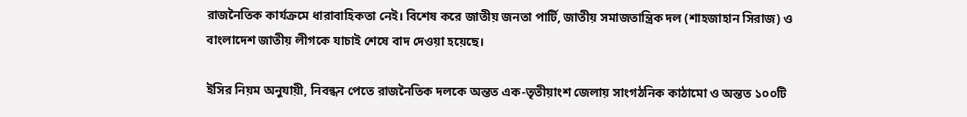রাজনৈতিক কার্যক্রমে ধারাবাহিকতা নেই। বিশেষ করে জাতীয় জনতা পার্টি, জাতীয় সমাজতান্ত্রিক দল (শাহজাহান সিরাজ) ও বাংলাদেশ জাতীয় লীগকে যাচাই শেষে বাদ দেওয়া হয়েছে।

ইসির নিয়ম অনুযায়ী, নিবন্ধন পেতে রাজনৈতিক দলকে অন্তত এক-তৃতীয়াংশ জেলায় সাংগঠনিক কাঠামো ও অন্তত ১০০টি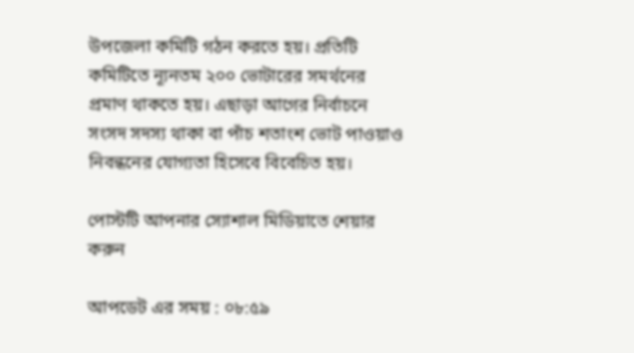উপজেলা কমিটি গঠন করতে হয়। প্রতিটি কমিটিতে ন্যূনতম ২০০ ভোটারের সমর্থনের প্রমাণ থাকতে হয়। এছাড়া আগের নির্বাচনে সংসদ সদস্য থাকা বা পাঁচ শতাংশ ভোট পাওয়াও নিবন্ধনের যোগ্যতা হিসেবে বিবেচিত হয়।

পোস্টটি আপনার স্যোশাল মিডিয়াতে শেয়ার করুন

আপডেট এর সময় : ০৮:৫৯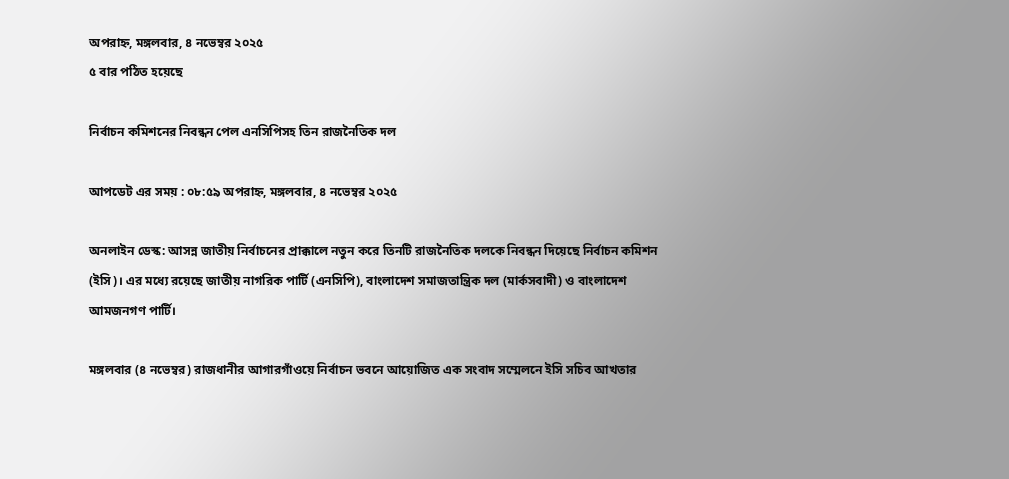অপরাহ্ন, মঙ্গলবার, ৪ নভেম্বর ২০২৫
৫ বার পঠিত হয়েছে

নির্বাচন কমিশনের নিবন্ধন পেল এনসিপিসহ তিন রাজনৈতিক দল

আপডেট এর সময় : ০৮:৫৯ অপরাহ্ন, মঙ্গলবার, ৪ নভেম্বর ২০২৫

অনলাইন ডেস্ক: আসন্ন জাতীয় নির্বাচনের প্রাক্কালে নতুন করে তিনটি রাজনৈতিক দলকে নিবন্ধন দিয়েছে নির্বাচন কমিশন (ইসি)। এর মধ্যে রয়েছে জাতীয় নাগরিক পার্টি (এনসিপি), বাংলাদেশ সমাজতান্ত্রিক দল (মার্কসবাদী) ও বাংলাদেশ আমজনগণ পার্টি।

মঙ্গলবার (৪ নভেম্বর) রাজধানীর আগারগাঁওয়ে নির্বাচন ভবনে আয়োজিত এক সংবাদ সম্মেলনে ইসি সচিব আখতার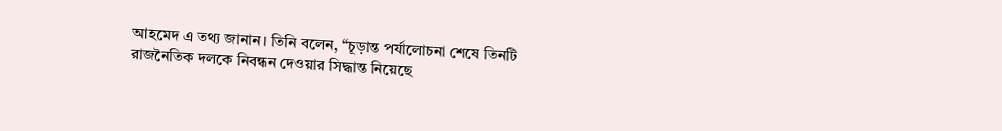আহমেদ এ তথ্য জানান। তিনি বলেন, “চূড়ান্ত পর্যালোচনা শেষে তিনটি রাজনৈতিক দলকে নিবন্ধন দেওয়ার সিদ্ধান্ত নিয়েছে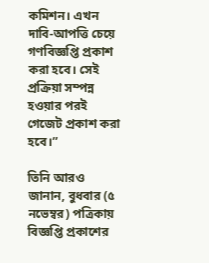কমিশন। এখন দাবি-আপত্তি চেয়ে গণবিজ্ঞপ্তি প্রকাশ করা হবে। সেই প্রক্রিয়া সম্পন্ন হওয়ার পরই গেজেট প্রকাশ করা হবে।”

তিনি আরও জানান, বুধবার (৫ নভেম্বর) পত্রিকায় বিজ্ঞপ্তি প্রকাশের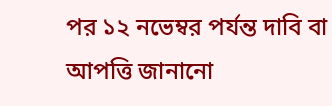পর ১২ নভেম্বর পর্যন্ত দাবি বা আপত্তি জানানো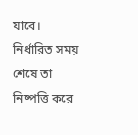যাবে। নির্ধারিত সময় শেষে তা নিষ্পত্তি করে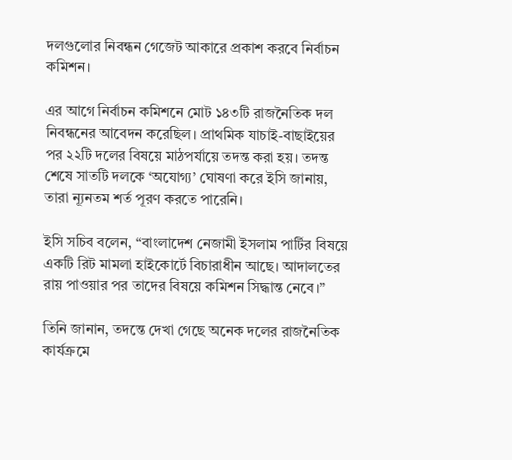দলগুলোর নিবন্ধন গেজেট আকারে প্রকাশ করবে নির্বাচন কমিশন।

এর আগে নির্বাচন কমিশনে মোট ১৪৩টি রাজনৈতিক দল নিবন্ধনের আবেদন করেছিল। প্রাথমিক যাচাই-বাছাইয়ের পর ২২টি দলের বিষয়ে মাঠপর্যায়ে তদন্ত করা হয়। তদন্ত শেষে সাতটি দলকে ‘অযোগ্য’ ঘোষণা করে ইসি জানায়, তারা ন্যূনতম শর্ত পূরণ করতে পারেনি।

ইসি সচিব বলেন, “বাংলাদেশ নেজামী ইসলাম পার্টির বিষয়ে একটি রিট মামলা হাইকোর্টে বিচারাধীন আছে। আদালতের রায় পাওয়ার পর তাদের বিষয়ে কমিশন সিদ্ধান্ত নেবে।”

তিনি জানান, তদন্তে দেখা গেছে অনেক দলের রাজনৈতিক কার্যক্রমে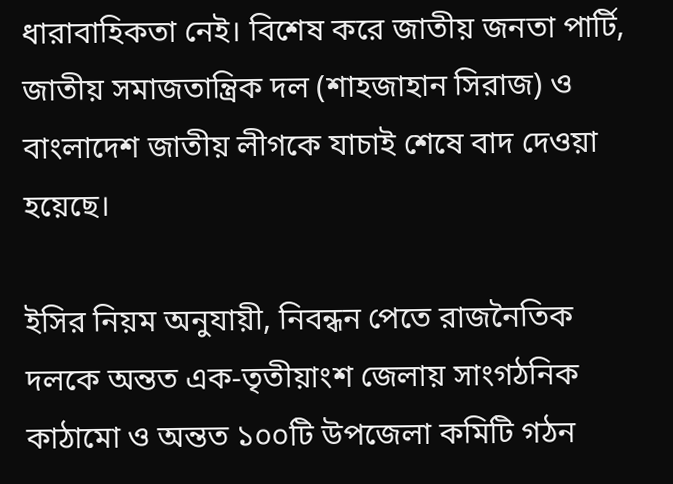ধারাবাহিকতা নেই। বিশেষ করে জাতীয় জনতা পার্টি, জাতীয় সমাজতান্ত্রিক দল (শাহজাহান সিরাজ) ও বাংলাদেশ জাতীয় লীগকে যাচাই শেষে বাদ দেওয়া হয়েছে।

ইসির নিয়ম অনুযায়ী, নিবন্ধন পেতে রাজনৈতিক দলকে অন্তত এক-তৃতীয়াংশ জেলায় সাংগঠনিক কাঠামো ও অন্তত ১০০টি উপজেলা কমিটি গঠন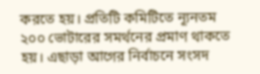করতে হয়। প্রতিটি কমিটিতে ন্যূনতম ২০০ ভোটারের সমর্থনের প্রমাণ থাকতে হয়। এছাড়া আগের নির্বাচনে সংসদ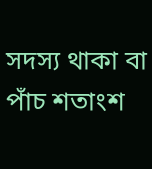সদস্য থাকা বা পাঁচ শতাংশ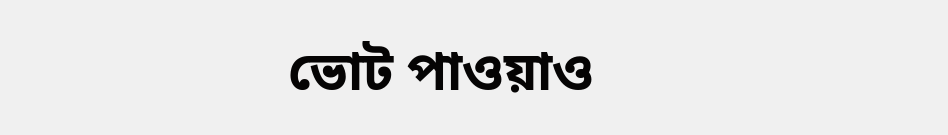ভোট পাওয়াও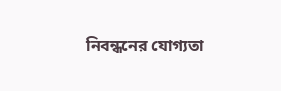নিবন্ধনের যোগ্যতা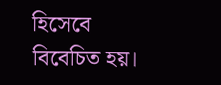হিসেবে বিবেচিত হয়।